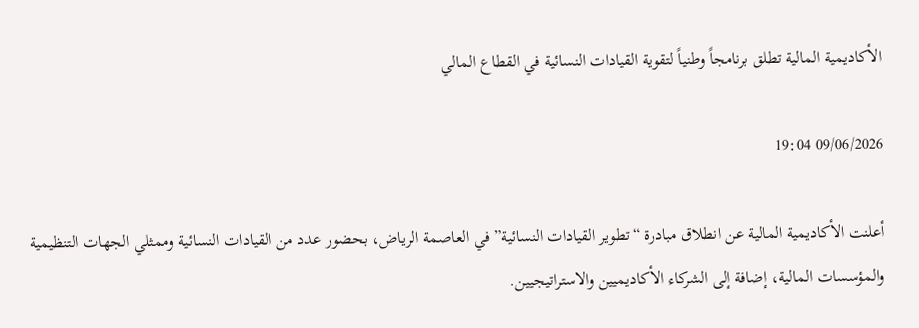الأكاديمية المالية تطلق برنامجاً وطنياً لتقوية القيادات النسائية في القطاع المالي

09/06/2026 19:04

أعلنت الأكاديمية المالية عن انطلاق مبادرة “تطوير القيادات النسائية” في العاصمة الرياض، بحضور عدد من القيادات النسائية وممثلي الجهات التنظيمية والمؤسسات المالية، إضافة إلى الشركاء الأكاديميين والاستراتيجيين.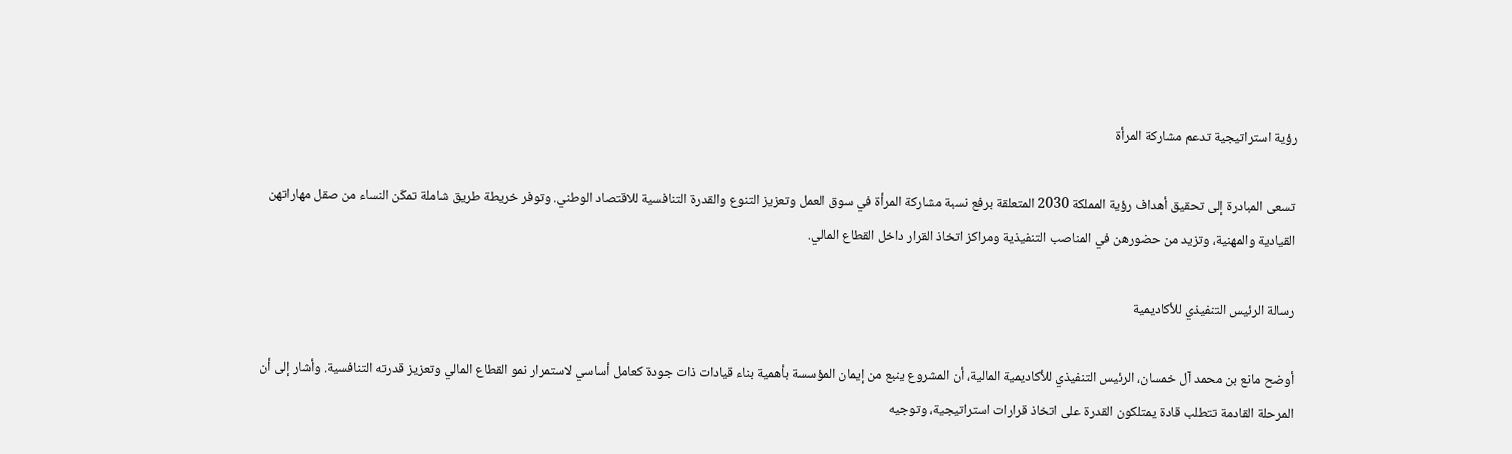رؤية استراتيجية تدعم مشاركة المرأة

تسعى المبادرة إلى تحقيق أهداف رؤية المملكة 2030 المتعلقة برفع نسبة مشاركة المرأة في سوق العمل وتعزيز التنوع والقدرة التنافسية للاقتصاد الوطني. وتوفر خريطة طريق شاملة تمكّن النساء من صقل مهاراتهن القيادية والمهنية، وتزيد من حضورهن في المناصب التنفيذية ومراكز اتخاذ القرار داخل القطاع المالي.

رسالة الرئيس التنفيذي للأكاديمية

أوضح مانع بن محمد آل خمسان، الرئيس التنفيذي للأكاديمية المالية، أن المشروع ينبع من إيمان المؤسسة بأهمية بناء قيادات ذات جودة كعامل أساسي لاستمرار نمو القطاع المالي وتعزيز قدرته التنافسية. وأشار إلى أن المرحلة القادمة تتطلب قادة يمتلكون القدرة على اتخاذ قرارات استراتيجية، وتوجيه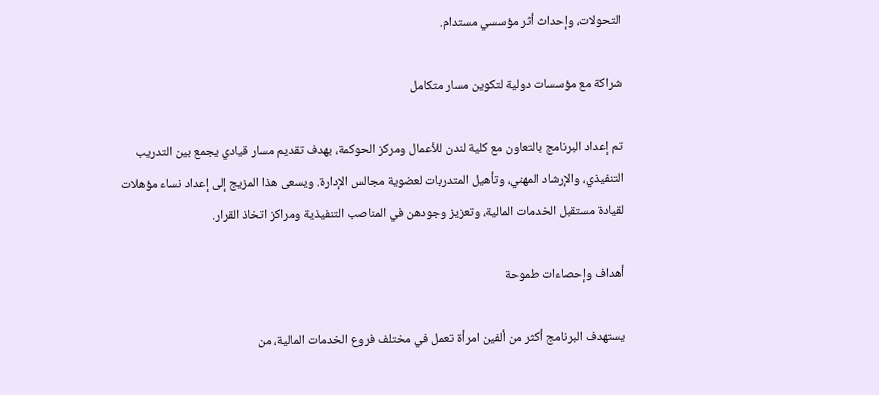التحولات، وإحداث أثر مؤسسي مستدام.

شراكة مع مؤسسات دولية لتكوين مسار متكامل

تم إعداد البرنامج بالتعاون مع كلية لندن للأعمال ومركز الحوكمة، بهدف تقديم مسار قيادي يجمع بين التدريب التنفيذي، والإرشاد المهني، وتأهيل المتدربات لعضوية مجالس الإدارة. ويسعى هذا المزيج إلى إعداد نساء مؤهلات لقيادة مستقبل الخدمات المالية، وتعزيز وجودهن في المناصب التنفيذية ومراكز اتخاذ القرار.

أهداف وإحصاءات طموحة

يستهدف البرنامج أكثر من ألفين امرأة تعمل في مختلف فروع الخدمات المالية، من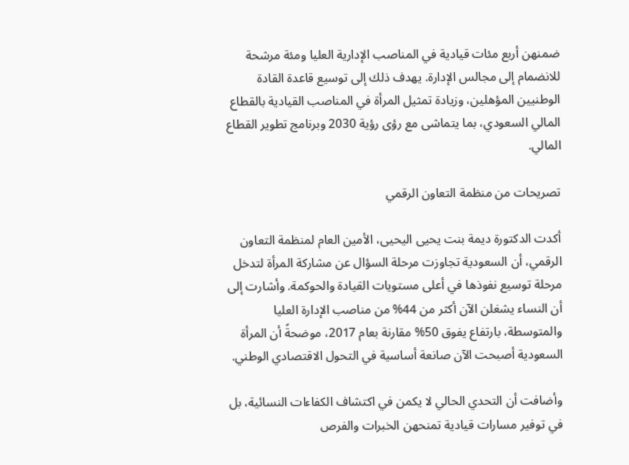ضمنهن أربع مئات قيادية في المناصب الإدارية العليا ومئة مرشحة للانضمام إلى مجالس الإدارة. يهدف ذلك إلى توسيع قاعدة القادة الوطنيين المؤهلين، وزيادة تمثيل المرأة في المناصب القيادية بالقطاع المالي السعودي، بما يتماشى مع رؤى رؤية 2030 وبرنامج تطوير القطاع المالي.

تصريحات من منظمة التعاون الرقمي

أكدت الدكتورة ديمة بنت يحيى اليحيى، الأمين العام لمنظمة التعاون الرقمي، أن السعودية تجاوزت مرحلة السؤال عن مشاركة المرأة لتدخل مرحلة توسيع نفوذها في أعلى مستويات القيادة والحوكمة. وأشارت إلى أن النساء يشغلن الآن أكثر من 44% من مناصب الإدارة العليا والمتوسطة، بارتفاع يفوق 50% مقارنة بعام 2017، موضحةً أن المرأة السعودية أصبحت الآن صانعة أساسية في التحول الاقتصادي الوطني.

وأضافت أن التحدي الحالي لا يكمن في اكتشاف الكفاءات النسائية، بل في توفير مسارات قيادية تمنحهن الخبرات والفرص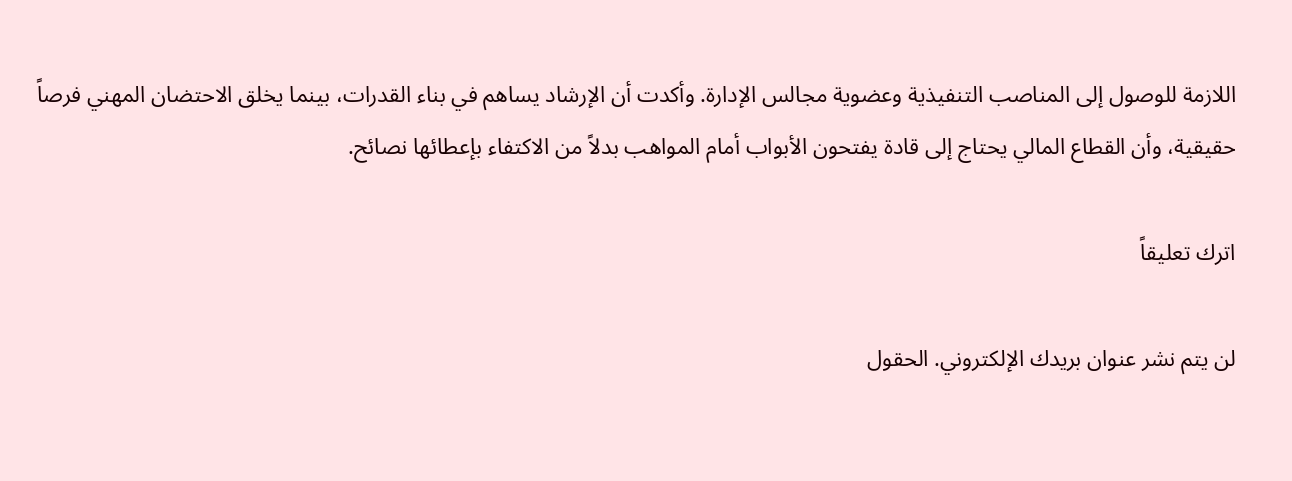اللازمة للوصول إلى المناصب التنفيذية وعضوية مجالس الإدارة. وأكدت أن الإرشاد يساهم في بناء القدرات، بينما يخلق الاحتضان المهني فرصاً حقيقية، وأن القطاع المالي يحتاج إلى قادة يفتحون الأبواب أمام المواهب بدلاً من الاكتفاء بإعطائها نصائح.

اترك تعليقاً

لن يتم نشر عنوان بريدك الإلكتروني. الحقول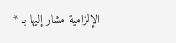الإلزامية مشار إليها بـ *